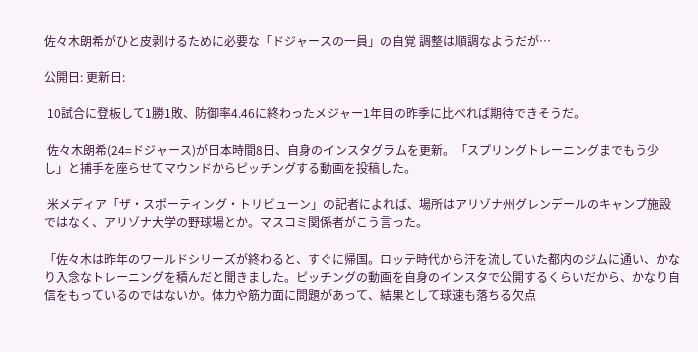佐々木朗希がひと皮剥けるために必要な「ドジャースの一員」の自覚 調整は順調なようだが…

公開日: 更新日:

 10試合に登板して1勝1敗、防御率4.46に終わったメジャー1年目の昨季に比べれば期待できそうだ。

 佐々木朗希(24=ドジャース)が日本時間8日、自身のインスタグラムを更新。「スプリングトレーニングまでもう少し」と捕手を座らせてマウンドからピッチングする動画を投稿した。

 米メディア「ザ・スポーティング・トリビューン」の記者によれば、場所はアリゾナ州グレンデールのキャンプ施設ではなく、アリゾナ大学の野球場とか。マスコミ関係者がこう言った。

「佐々木は昨年のワールドシリーズが終わると、すぐに帰国。ロッテ時代から汗を流していた都内のジムに通い、かなり入念なトレーニングを積んだと聞きました。ピッチングの動画を自身のインスタで公開するくらいだから、かなり自信をもっているのではないか。体力や筋力面に問題があって、結果として球速も落ちる欠点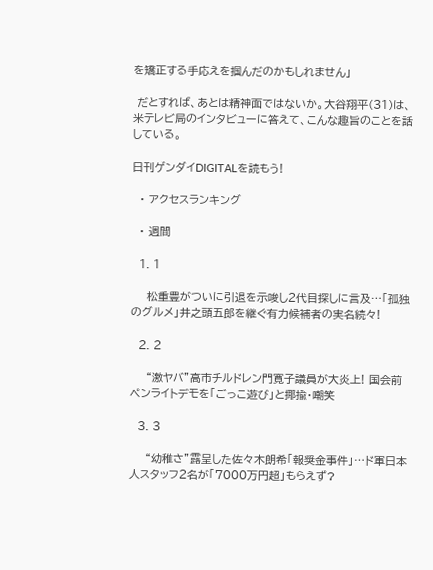を矯正する手応えを掴んだのかもしれません」

 だとすれば、あとは精神面ではないか。大谷翔平(31)は、米テレビ局のインタビューに答えて、こんな趣旨のことを話している。

日刊ゲンダイDIGITALを読もう!

  • アクセスランキング

  • 週間

  1. 1

    松重豊がついに引退を示唆し2代目探しに言及…「孤独のグルメ」井之頭五郎を継ぐ有力候補者の実名続々!

  2. 2

    “激ヤバ”高市チルドレン門寛子議員が大炎上! 国会前ペンライトデモを「ごっこ遊び」と揶揄・嘲笑

  3. 3

    “幼稚さ”露呈した佐々木朗希「報奨金事件」…ド軍日本人スタッフ2名が「7000万円超」もらえず?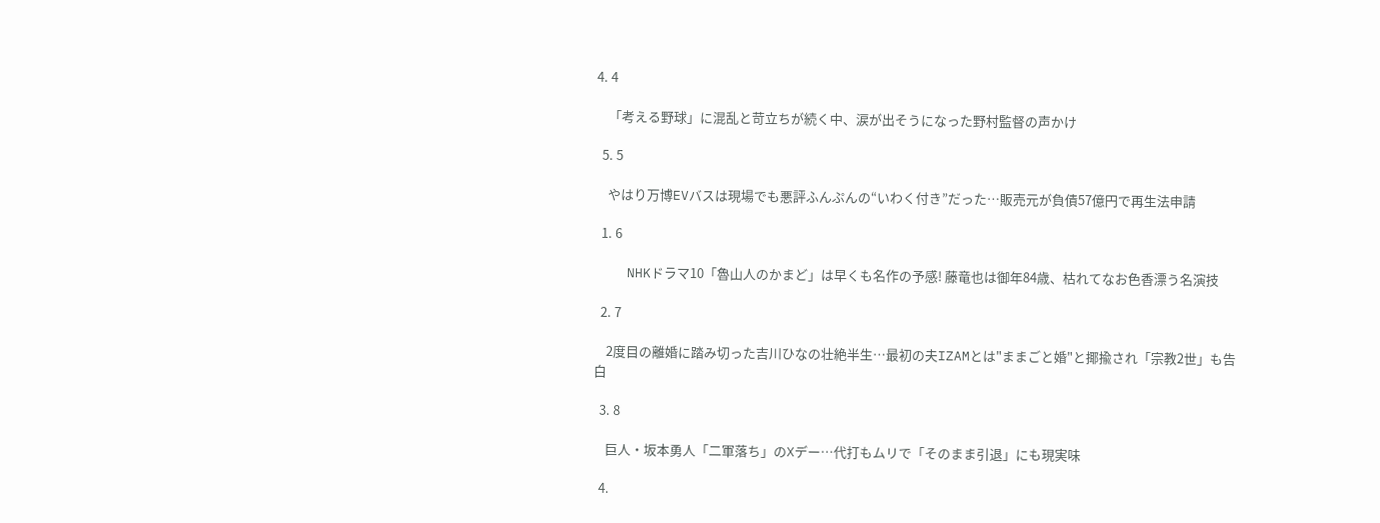4. 4

    「考える野球」に混乱と苛立ちが続く中、涙が出そうになった野村監督の声かけ

  5. 5

    やはり万博EVバスは現場でも悪評ふんぷんの“いわく付き”だった…販売元が負債57億円で再生法申請

  1. 6

    NHKドラマ10「魯山人のかまど」は早くも名作の予感! 藤竜也は御年84歳、枯れてなお色香漂う名演技

  2. 7

    2度目の離婚に踏み切った吉川ひなの壮絶半生…最初の夫IZAMとは"ままごと婚"と揶揄され「宗教2世」も告白

  3. 8

    巨人・坂本勇人「二軍落ち」のXデー…代打もムリで「そのまま引退」にも現実味

  4.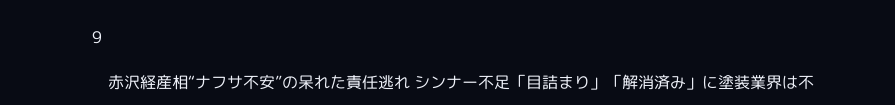9

    赤沢経産相“ナフサ不安”の呆れた責任逃れ シンナー不足「目詰まり」「解消済み」に塗装業界は不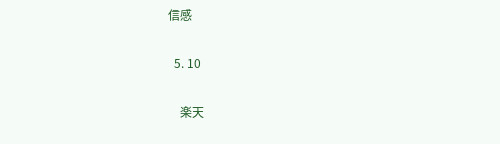信感

  5. 10

    楽天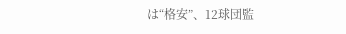は“格安”、12球団監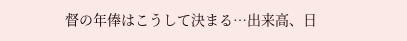督の年俸はこうして決まる…出来高、日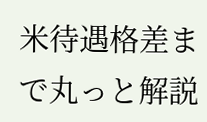米待遇格差まで丸っと解説